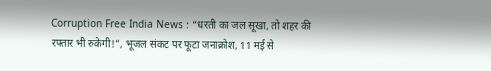Corruption Free India News : “धरती का जल सूखा, तो शहर की रफ्तार भी रुकेगी!”, भूजल संकट पर फूटा जनाक्रोश, 11 मई से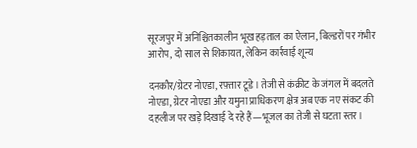सूरजपुर में अनिश्चितकालीन भूख हड़ताल का ऐलान, बिल्डरों पर गंभीर आरोप, दो साल से शिकायत, लेकिन कार्रवाई शून्य

दनकौर/ग्रेटर नोएडा, रफ़्तार टूडे। तेजी से कंक्रीट के जंगल में बदलते नोएडा, ग्रेटर नोएडा और यमुना प्राधिकरण क्षेत्र अब एक नए संकट की दहलीज पर खड़े दिखाई दे रहे हैं—भूजल का तेजी से घटता स्तर।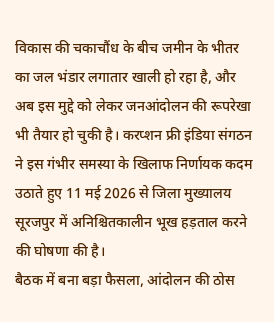विकास की चकाचौंध के बीच जमीन के भीतर का जल भंडार लगातार खाली हो रहा है, और अब इस मुद्दे को लेकर जनआंदोलन की रूपरेखा भी तैयार हो चुकी है। करप्शन फ्री इंडिया संगठन ने इस गंभीर समस्या के खिलाफ निर्णायक कदम उठाते हुए 11 मई 2026 से जिला मुख्यालय सूरजपुर में अनिश्चितकालीन भूख हड़ताल करने की घोषणा की है।
बैठक में बना बड़ा फैसला, आंदोलन की ठोस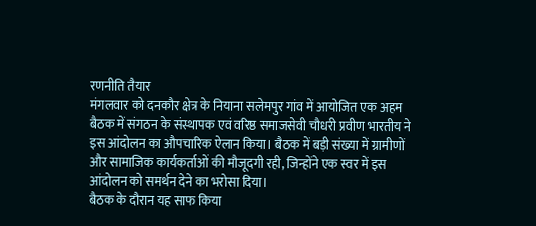रणनीति तैयार
मंगलवार को दनकौर क्षेत्र के नियाना सलेमपुर गांव में आयोजित एक अहम बैठक में संगठन के संस्थापक एवं वरिष्ठ समाजसेवी चौधरी प्रवीण भारतीय ने इस आंदोलन का औपचारिक ऐलान किया। बैठक में बड़ी संख्या में ग्रामीणों और सामाजिक कार्यकर्ताओं की मौजूदगी रही, जिन्होंने एक स्वर में इस आंदोलन को समर्थन देने का भरोसा दिया।
बैठक के दौरान यह साफ किया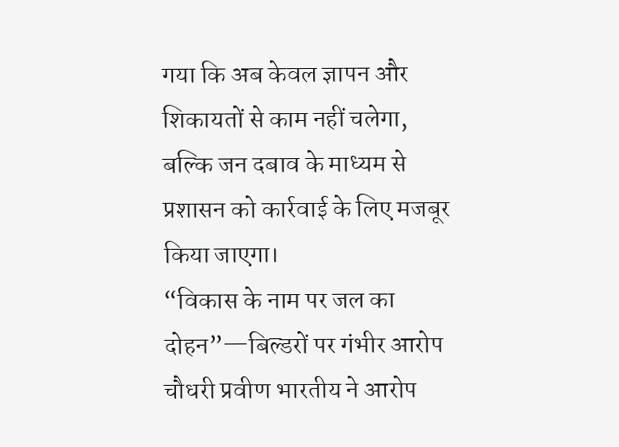गया कि अब केवल ज्ञापन और शिकायतों से काम नहीं चलेगा, बल्कि जन दबाव के माध्यम से प्रशासन को कार्रवाई के लिए मजबूर किया जाएगा।
“विकास के नाम पर जल का दोहन”—बिल्डरों पर गंभीर आरोप
चौधरी प्रवीण भारतीय ने आरोप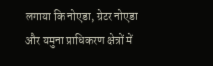लगाया कि नोएडा, ग्रेटर नोएडा और यमुना प्राधिकरण क्षेत्रों में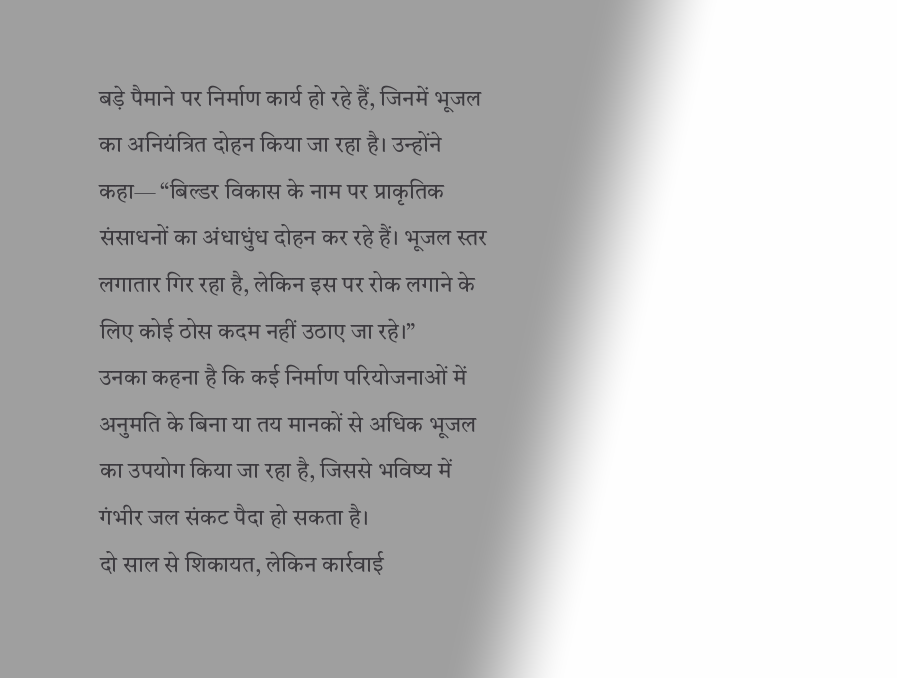बड़े पैमाने पर निर्माण कार्य हो रहे हैं, जिनमें भूजल का अनियंत्रित दोहन किया जा रहा है। उन्होंने कहा— “बिल्डर विकास के नाम पर प्राकृतिक संसाधनों का अंधाधुंध दोहन कर रहे हैं। भूजल स्तर लगातार गिर रहा है, लेकिन इस पर रोक लगाने के लिए कोई ठोस कदम नहीं उठाए जा रहे।”
उनका कहना है कि कई निर्माण परियोजनाओं में अनुमति के बिना या तय मानकों से अधिक भूजल का उपयोग किया जा रहा है, जिससे भविष्य में गंभीर जल संकट पैदा हो सकता है।
दो साल से शिकायत, लेकिन कार्रवाई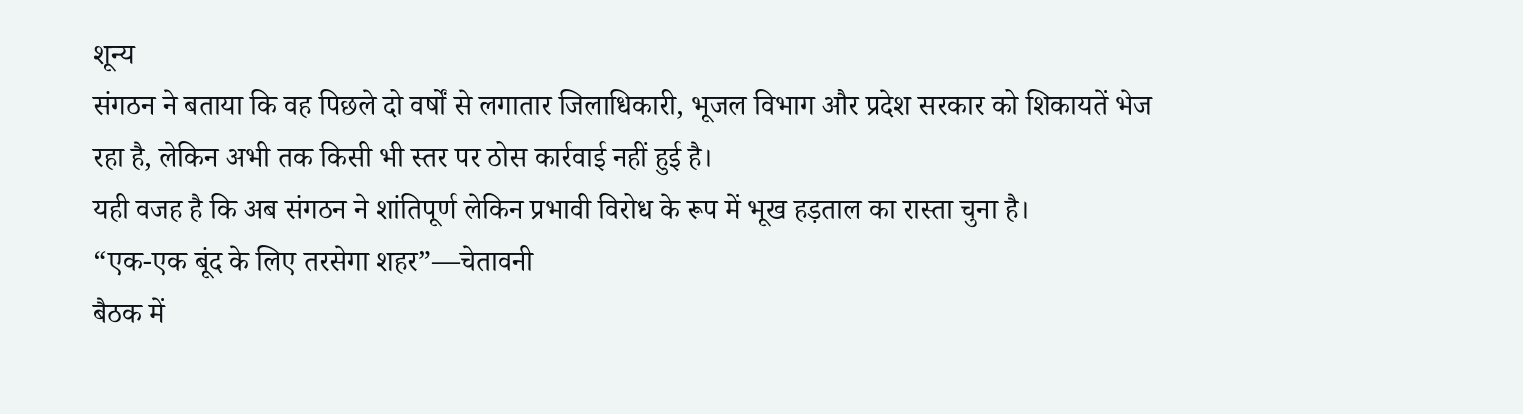शून्य
संगठन ने बताया कि वह पिछले दो वर्षों से लगातार जिलाधिकारी, भूजल विभाग और प्रदेश सरकार को शिकायतें भेज रहा है, लेकिन अभी तक किसी भी स्तर पर ठोस कार्रवाई नहीं हुई है।
यही वजह है कि अब संगठन ने शांतिपूर्ण लेकिन प्रभावी विरोध के रूप में भूख हड़ताल का रास्ता चुना है।
“एक-एक बूंद के लिए तरसेगा शहर”—चेतावनी
बैठक में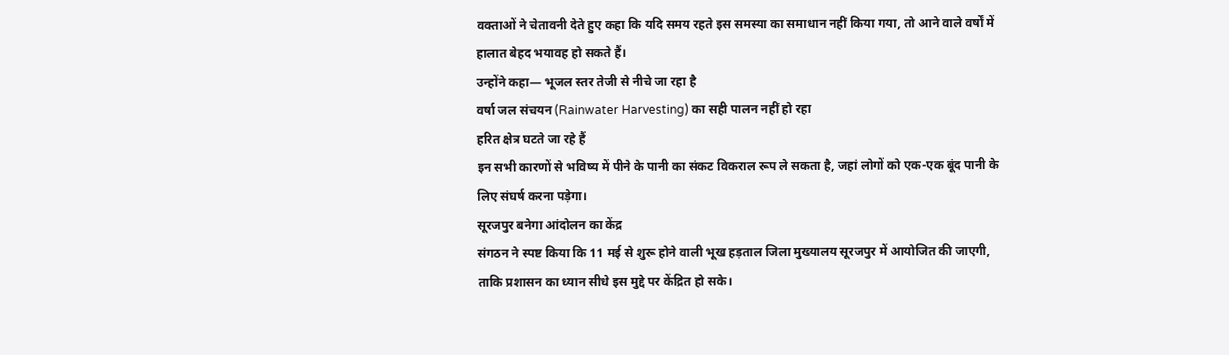वक्ताओं ने चेतावनी देते हुए कहा कि यदि समय रहते इस समस्या का समाधान नहीं किया गया, तो आने वाले वर्षों में हालात बेहद भयावह हो सकते हैं।
उन्होंने कहा— भूजल स्तर तेजी से नीचे जा रहा है
वर्षा जल संचयन (Rainwater Harvesting) का सही पालन नहीं हो रहा
हरित क्षेत्र घटते जा रहे हैं
इन सभी कारणों से भविष्य में पीने के पानी का संकट विकराल रूप ले सकता है, जहां लोगों को एक-एक बूंद पानी के लिए संघर्ष करना पड़ेगा।
सूरजपुर बनेगा आंदोलन का केंद्र
संगठन ने स्पष्ट किया कि 11 मई से शुरू होने वाली भूख हड़ताल जिला मुख्यालय सूरजपुर में आयोजित की जाएगी, ताकि प्रशासन का ध्यान सीधे इस मुद्दे पर केंद्रित हो सके।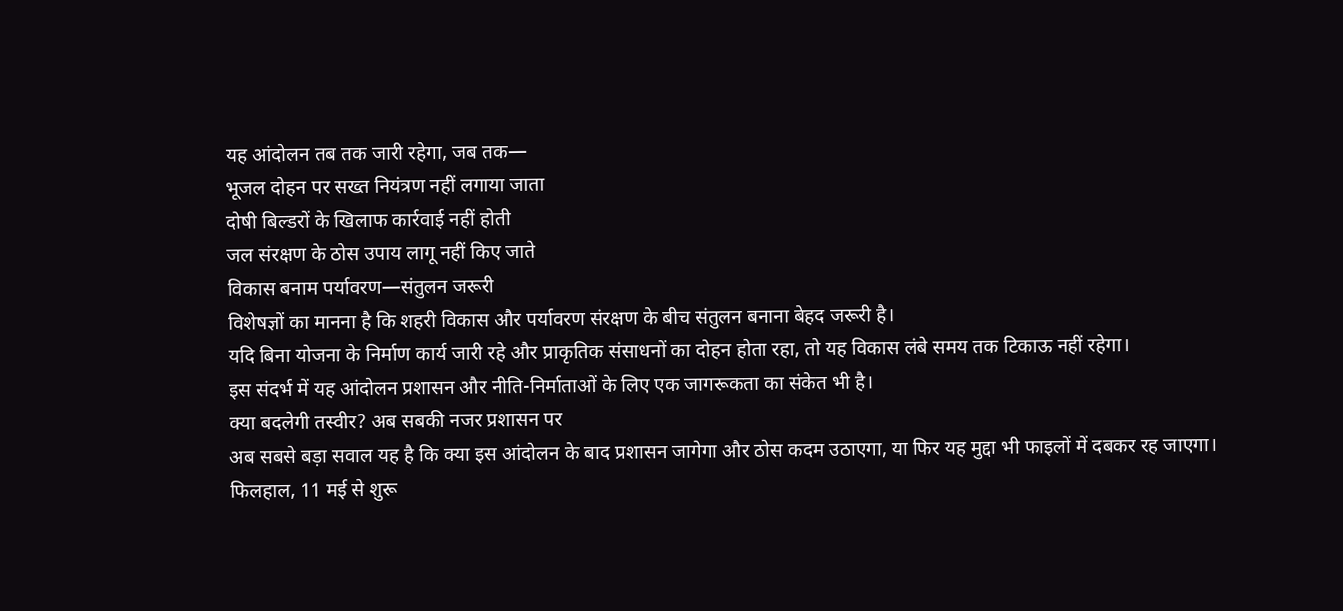यह आंदोलन तब तक जारी रहेगा, जब तक—
भूजल दोहन पर सख्त नियंत्रण नहीं लगाया जाता
दोषी बिल्डरों के खिलाफ कार्रवाई नहीं होती
जल संरक्षण के ठोस उपाय लागू नहीं किए जाते
विकास बनाम पर्यावरण—संतुलन जरूरी
विशेषज्ञों का मानना है कि शहरी विकास और पर्यावरण संरक्षण के बीच संतुलन बनाना बेहद जरूरी है।
यदि बिना योजना के निर्माण कार्य जारी रहे और प्राकृतिक संसाधनों का दोहन होता रहा, तो यह विकास लंबे समय तक टिकाऊ नहीं रहेगा।
इस संदर्भ में यह आंदोलन प्रशासन और नीति-निर्माताओं के लिए एक जागरूकता का संकेत भी है।
क्या बदलेगी तस्वीर? अब सबकी नजर प्रशासन पर
अब सबसे बड़ा सवाल यह है कि क्या इस आंदोलन के बाद प्रशासन जागेगा और ठोस कदम उठाएगा, या फिर यह मुद्दा भी फाइलों में दबकर रह जाएगा।
फिलहाल, 11 मई से शुरू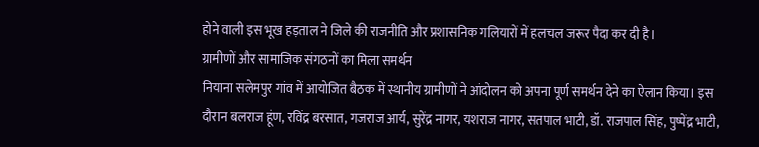होने वाली इस भूख हड़ताल ने जिले की राजनीति और प्रशासनिक गलियारों में हलचल जरूर पैदा कर दी है।
ग्रामीणों और सामाजिक संगठनों का मिला समर्थन
नियाना सलेमपुर गांव में आयोजित बैठक में स्थानीय ग्रामीणों ने आंदोलन को अपना पूर्ण समर्थन देने का ऐलान किया। इस दौरान बलराज हूंण, रविंद्र बरसात, गजराज आर्य, सुरेंद्र नागर, यशराज नागर, सतपाल भाटी, डॉ. राजपाल सिंह, पुष्पेंद्र भाटी,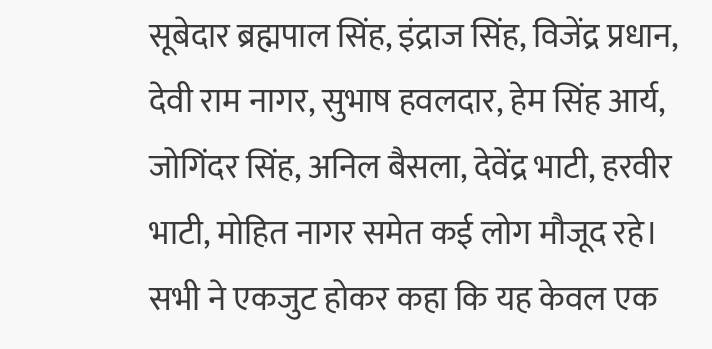सूबेदार ब्रह्मपाल सिंह, इंद्राज सिंह, विजेंद्र प्रधान, देवी राम नागर, सुभाष हवलदार, हेम सिंह आर्य, जोगिंदर सिंह, अनिल बैसला, देवेंद्र भाटी, हरवीर भाटी, मोहित नागर समेत कई लोग मौजूद रहे।
सभी ने एकजुट होकर कहा कि यह केवल एक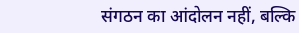संगठन का आंदोलन नहीं, बल्कि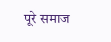पूरे समाज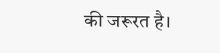की जरूरत है।